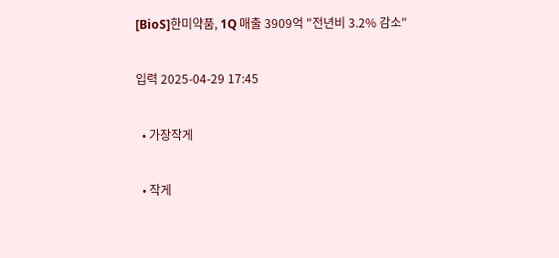[BioS]한미약품, 1Q 매출 3909억 "전년비 3.2% 감소"

입력 2025-04-29 17:45

  • 가장작게

  • 작게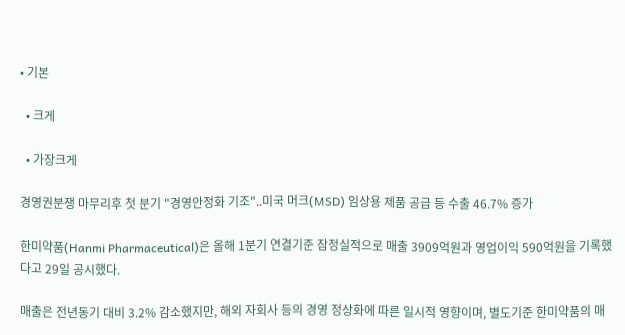• 기본

  • 크게

  • 가장크게

경영권분쟁 마무리후 첫 분기 "경영안정화 기조"..미국 머크(MSD) 임상용 제품 공급 등 수출 46.7% 증가

한미약품(Hanmi Pharmaceutical)은 올해 1분기 연결기준 잠정실적으로 매출 3909억원과 영업이익 590억원을 기록했다고 29일 공시했다.

매출은 전년동기 대비 3.2% 감소했지만, 해외 자회사 등의 경영 정상화에 따른 일시적 영향이며, 별도기준 한미약품의 매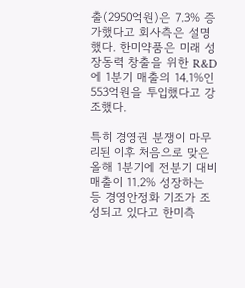출(2950억원)은 7.3% 증가했다고 회사측은 설명했다. 한미약품은 미래 성장동력 창출을 위한 R&D에 1분기 매출의 14.1%인 553억원을 투입했다고 강조했다.

특히 경영권 분쟁이 마무리된 이후 처음으로 맞은 올해 1분기에 전분기 대비 매출이 11.2% 성장하는 등 경영안정화 기조가 조성되고 있다고 한미측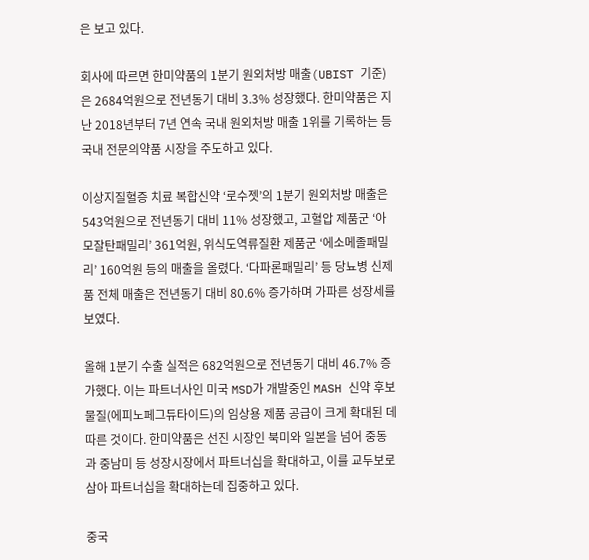은 보고 있다.

회사에 따르면 한미약품의 1분기 원외처방 매출(UBIST 기준)은 2684억원으로 전년동기 대비 3.3% 성장했다. 한미약품은 지난 2018년부터 7년 연속 국내 원외처방 매출 1위를 기록하는 등 국내 전문의약품 시장을 주도하고 있다.

이상지질혈증 치료 복합신약 ‘로수젯’의 1분기 원외처방 매출은 543억원으로 전년동기 대비 11% 성장했고, 고혈압 제품군 ‘아모잘탄패밀리’ 361억원, 위식도역류질환 제품군 ‘에소메졸패밀리’ 160억원 등의 매출을 올렸다. ‘다파론패밀리’ 등 당뇨병 신제품 전체 매출은 전년동기 대비 80.6% 증가하며 가파른 성장세를 보였다.

올해 1분기 수출 실적은 682억원으로 전년동기 대비 46.7% 증가했다. 이는 파트너사인 미국 MSD가 개발중인 MASH 신약 후보물질(에피노페그듀타이드)의 임상용 제품 공급이 크게 확대된 데 따른 것이다. 한미약품은 선진 시장인 북미와 일본을 넘어 중동과 중남미 등 성장시장에서 파트너십을 확대하고, 이를 교두보로 삼아 파트너십을 확대하는데 집중하고 있다.

중국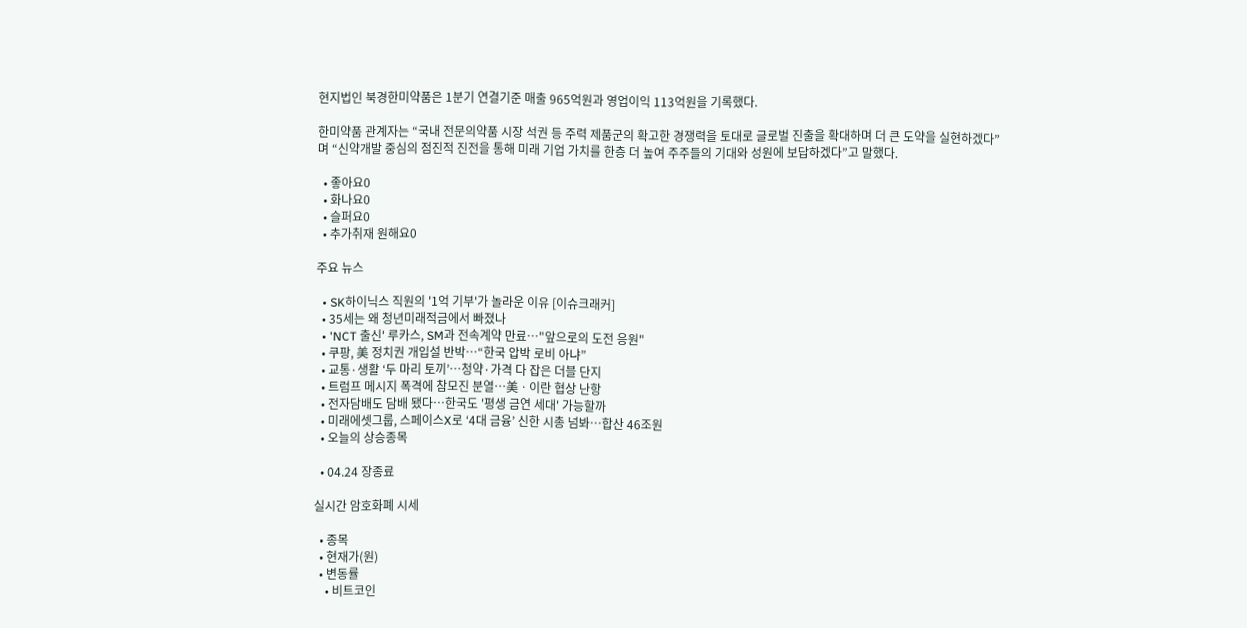현지법인 북경한미약품은 1분기 연결기준 매출 965억원과 영업이익 113억원을 기록했다.

한미약품 관계자는 “국내 전문의약품 시장 석권 등 주력 제품군의 확고한 경쟁력을 토대로 글로벌 진출을 확대하며 더 큰 도약을 실현하겠다”며 “신약개발 중심의 점진적 진전을 통해 미래 기업 가치를 한층 더 높여 주주들의 기대와 성원에 보답하겠다”고 말했다.

  • 좋아요0
  • 화나요0
  • 슬퍼요0
  • 추가취재 원해요0

주요 뉴스

  • SK하이닉스 직원의 '1억 기부'가 놀라운 이유 [이슈크래커]
  • 35세는 왜 청년미래적금에서 빠졌나
  • 'NCT 출신' 루카스, SM과 전속계약 만료⋯"앞으로의 도전 응원"
  • 쿠팡, 美 정치권 개입설 반박⋯“한국 압박 로비 아냐”
  • 교통·생활 ‘두 마리 토끼’⋯청약·가격 다 잡은 더블 단지
  • 트럼프 메시지 폭격에 참모진 분열⋯美ㆍ이란 협상 난항
  • 전자담배도 담배 됐다⋯한국도 '평생 금연 세대' 가능할까
  • 미래에셋그룹, 스페이스X로 ‘4대 금융’ 신한 시총 넘봐⋯합산 46조원
  • 오늘의 상승종목

  • 04.24 장종료

실시간 암호화폐 시세

  • 종목
  • 현재가(원)
  • 변동률
    • 비트코인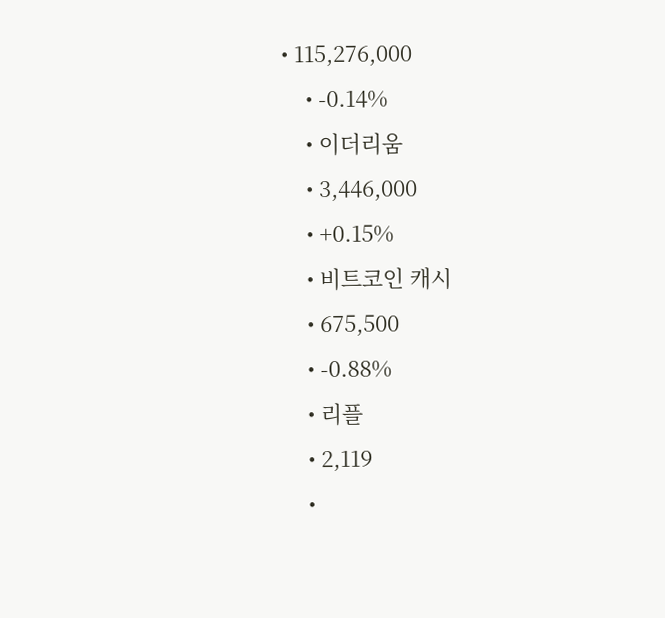• 115,276,000
    • -0.14%
    • 이더리움
    • 3,446,000
    • +0.15%
    • 비트코인 캐시
    • 675,500
    • -0.88%
    • 리플
    • 2,119
    •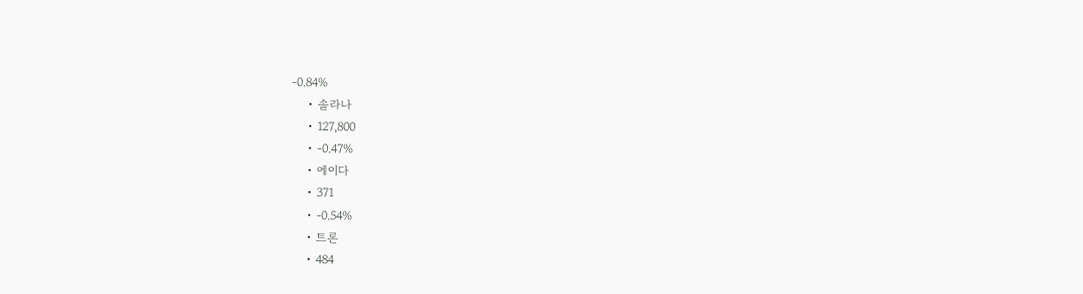-0.84%
    • 솔라나
    • 127,800
    • -0.47%
    • 에이다
    • 371
    • -0.54%
    • 트론
    • 484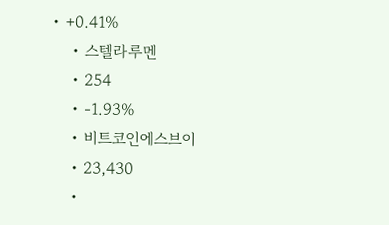• +0.41%
    • 스텔라루멘
    • 254
    • -1.93%
    • 비트코인에스브이
    • 23,430
    •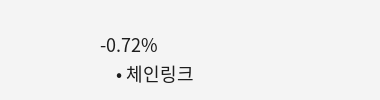-0.72%
    • 체인링크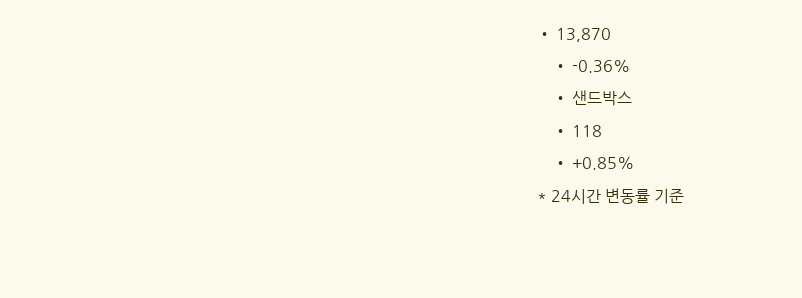• 13,870
    • -0.36%
    • 샌드박스
    • 118
    • +0.85%
* 24시간 변동률 기준